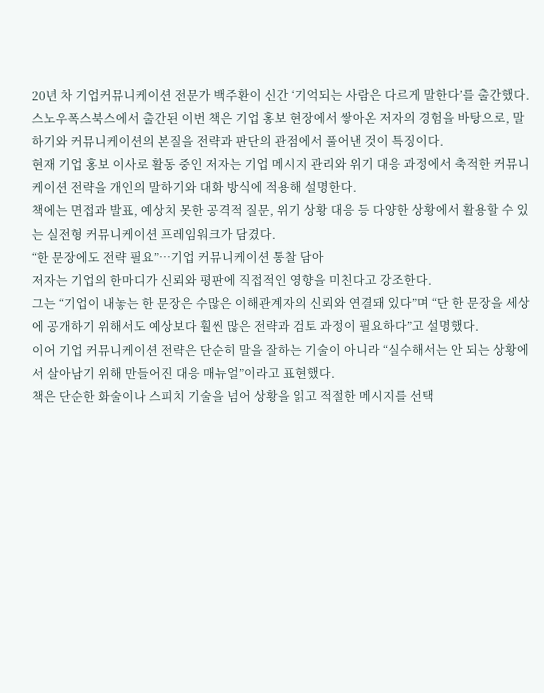20년 차 기업커뮤니케이션 전문가 백주환이 신간 ‘기억되는 사람은 다르게 말한다’를 출간했다.
스노우폭스북스에서 출간된 이번 책은 기업 홍보 현장에서 쌓아온 저자의 경험을 바탕으로, 말하기와 커뮤니케이션의 본질을 전략과 판단의 관점에서 풀어낸 것이 특징이다.
현재 기업 홍보 이사로 활동 중인 저자는 기업 메시지 관리와 위기 대응 과정에서 축적한 커뮤니케이션 전략을 개인의 말하기와 대화 방식에 적용해 설명한다.
책에는 면접과 발표, 예상치 못한 공격적 질문, 위기 상황 대응 등 다양한 상황에서 활용할 수 있는 실전형 커뮤니케이션 프레임워크가 담겼다.
“한 문장에도 전략 필요”…기업 커뮤니케이션 통찰 담아
저자는 기업의 한마디가 신뢰와 평판에 직접적인 영향을 미친다고 강조한다.
그는 “기업이 내놓는 한 문장은 수많은 이해관계자의 신뢰와 연결돼 있다”며 “단 한 문장을 세상에 공개하기 위해서도 예상보다 훨씬 많은 전략과 검토 과정이 필요하다”고 설명했다.
이어 기업 커뮤니케이션 전략은 단순히 말을 잘하는 기술이 아니라 “실수해서는 안 되는 상황에서 살아남기 위해 만들어진 대응 매뉴얼”이라고 표현했다.
책은 단순한 화술이나 스피치 기술을 넘어 상황을 읽고 적절한 메시지를 선택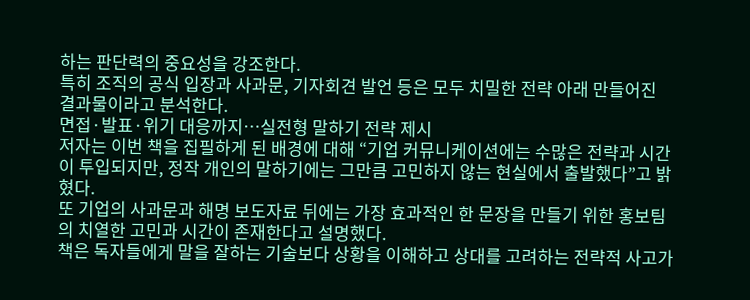하는 판단력의 중요성을 강조한다.
특히 조직의 공식 입장과 사과문, 기자회견 발언 등은 모두 치밀한 전략 아래 만들어진 결과물이라고 분석한다.
면접·발표·위기 대응까지…실전형 말하기 전략 제시
저자는 이번 책을 집필하게 된 배경에 대해 “기업 커뮤니케이션에는 수많은 전략과 시간이 투입되지만, 정작 개인의 말하기에는 그만큼 고민하지 않는 현실에서 출발했다”고 밝혔다.
또 기업의 사과문과 해명 보도자료 뒤에는 가장 효과적인 한 문장을 만들기 위한 홍보팀의 치열한 고민과 시간이 존재한다고 설명했다.
책은 독자들에게 말을 잘하는 기술보다 상황을 이해하고 상대를 고려하는 전략적 사고가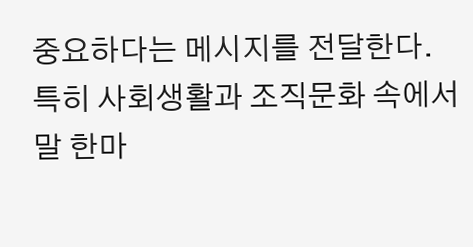중요하다는 메시지를 전달한다.
특히 사회생활과 조직문화 속에서 말 한마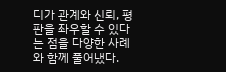디가 관계와 신뢰, 평판을 좌우할 수 있다는 점을 다양한 사례와 함께 풀어냈다.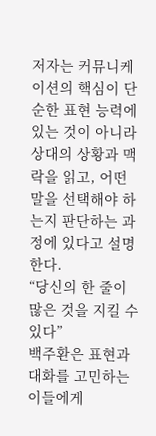저자는 커뮤니케이션의 핵심이 단순한 표현 능력에 있는 것이 아니라 상대의 상황과 맥락을 읽고, 어떤 말을 선택해야 하는지 판단하는 과정에 있다고 설명한다.
“당신의 한 줄이 많은 것을 지킬 수 있다”
백주환은 표현과 대화를 고민하는 이들에게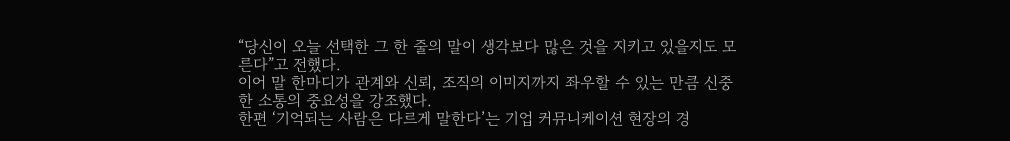“당신이 오늘 선택한 그 한 줄의 말이 생각보다 많은 것을 지키고 있을지도 모른다”고 전했다.
이어 말 한마디가 관계와 신뢰, 조직의 이미지까지 좌우할 수 있는 만큼 신중한 소통의 중요성을 강조했다.
한편 ‘기억되는 사람은 다르게 말한다’는 기업 커뮤니케이션 현장의 경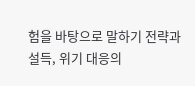험을 바탕으로 말하기 전략과 설득, 위기 대응의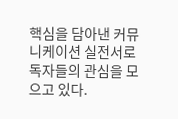핵심을 담아낸 커뮤니케이션 실전서로 독자들의 관심을 모으고 있다.